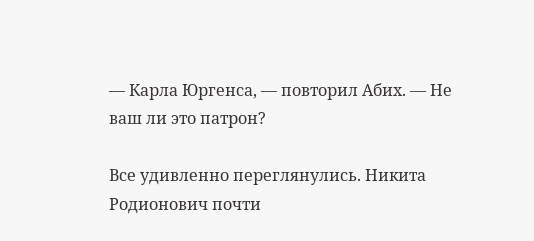— Карла Юргенса, — повторил Абих. — Не ваш ли это патрон?

Все удивленно переглянулись. Никита Родионович почти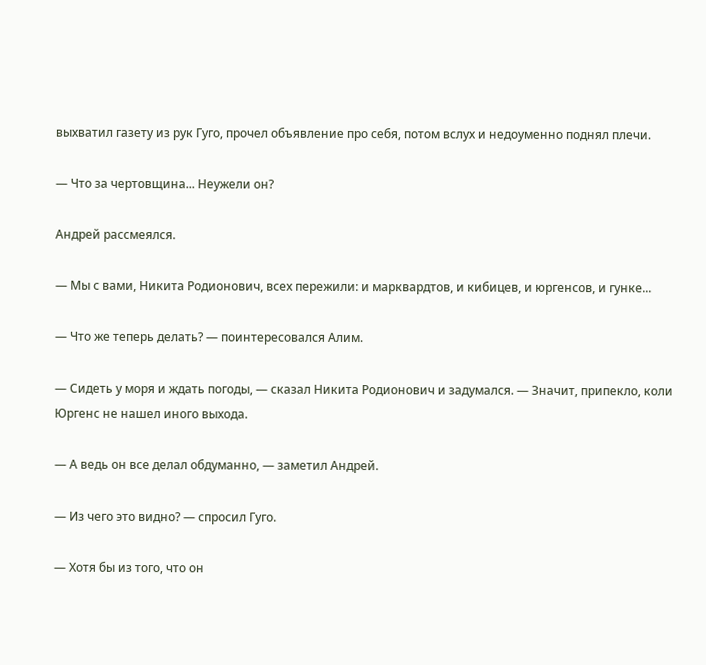выхватил газету из рук Гуго, прочел объявление про себя, потом вслух и недоуменно поднял плечи.

— Что за чертовщина... Неужели он?

Андрей рассмеялся.

— Мы с вами, Никита Родионович, всех пережили: и марквардтов, и кибицев, и юргенсов, и гунке...

— Что же теперь делать? — поинтересовался Алим.

— Сидеть у моря и ждать погоды, — сказал Никита Родионович и задумался. — Значит, припекло, коли Юргенс не нашел иного выхода.

— А ведь он все делал обдуманно, — заметил Андрей.

— Из чего это видно? — спросил Гуго.

— Хотя бы из того, что он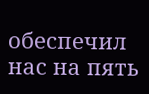обеспечил нас на пять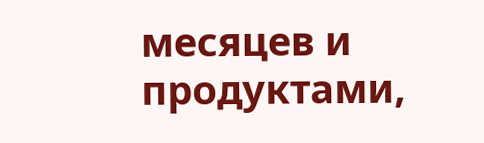месяцев и продуктами,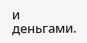и деньгами.